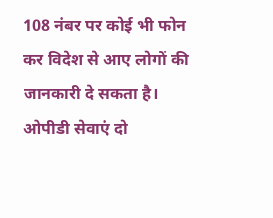108 नंबर पर कोई भी फोन कर विदेश से आए लोगों की जानकारी दे सकता है। ओपीडी सेवाएं दो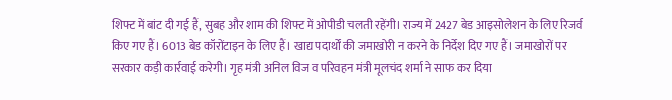शिफ्ट में बांट दी गई हैं, सुबह और शाम की शिफ्ट में ओपीडी चलती रहेंगी। राज्य में 2427 बेड आइसोलेशन के लिए रिजर्व किए गए हैं। 6013 बेड कॉरोंटाइन के लिए हैं। खाद्य पदार्थों की जमाखोरी न करने के निर्देश दिए गए हैं। जमाखोरों पर सरकार कड़ी कार्रवाई करेगी। गृह मंत्री अनिल विज व परिवहन मंत्री मूलचंद शर्मा ने साफ कर दिया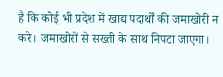है कि कोई भी प्रदेश में खाद्य पदार्थों की जमाखोरी न करे। जमाखोरों से सख्ती के साथ निपटा जाएगा।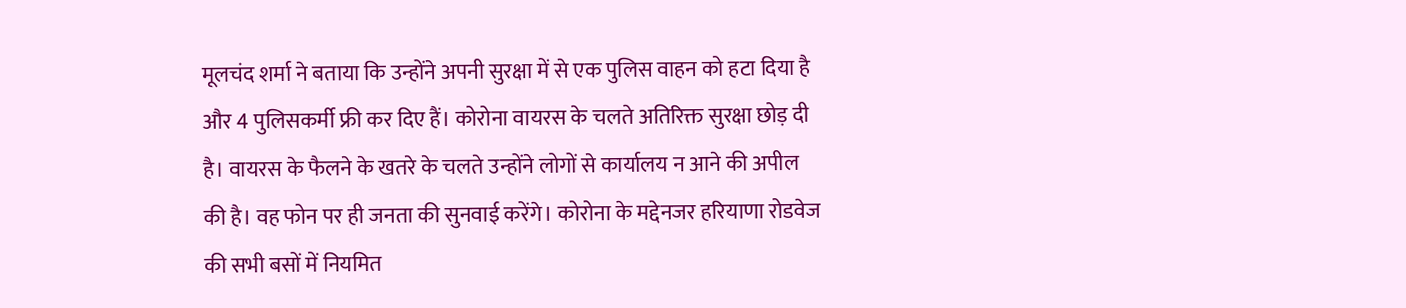मूलचंद शर्मा ने बताया कि उन्होंने अपनी सुरक्षा में से एक पुलिस वाहन को हटा दिया है और 4 पुलिसकर्मी फ्री कर दिए हैं। कोरोना वायरस के चलते अतिरिक्त सुरक्षा छोड़ दी है। वायरस के फैलने के खतरे के चलते उन्होंने लोगों से कार्यालय न आने की अपील की है। वह फोन पर ही जनता की सुनवाई करेंगे। कोरोना के मद्देनजर हरियाणा रोडवेज की सभी बसों में नियमित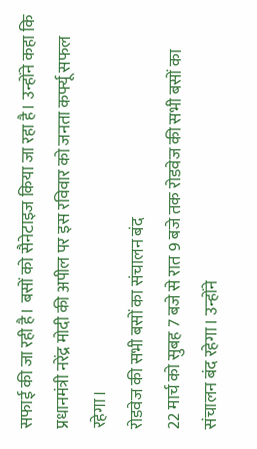सफाई की जा रही है। बसों को सैनेटाइज किया जा रहा है। उन्होंने कहा कि प्रधानमंत्री नरेंद्र मोदी की अपील पर इस रविवार को जनता कर्फ्यू सफल रहेगा।
रोडवेज की सभी बसों का संचालन बंद
22 मार्च को सुबह 7 बजे से रात 9 बजे तक रोडवेज की सभी बसों का संचालन बंद रहेगा। उन्होंने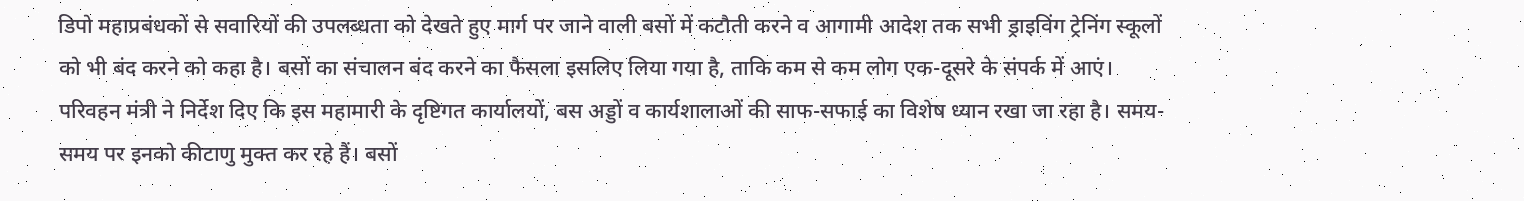डिपो महाप्रबंधकों से सवारियों की उपलब्धता को देखते हुए मार्ग पर जाने वाली बसों में कटौती करने व आगामी आदेश तक सभी ड्राइविंग ट्रेनिंग स्कूलों को भी बंद करने को कहा है। बसों का संचालन बंद करने का फैसला इसलिए लिया गया है, ताकि कम से कम लोग एक-दूसरे के संपर्क में आएं।
परिवहन मंत्री ने निर्देश दिए कि इस महामारी के दृष्टिगत कार्यालयों, बस अड्डों व कार्यशालाओं की साफ-सफाई का विशेष ध्यान रखा जा रहा है। समय-समय पर इनको कीटाणु मुक्त कर रहे हैं। बसों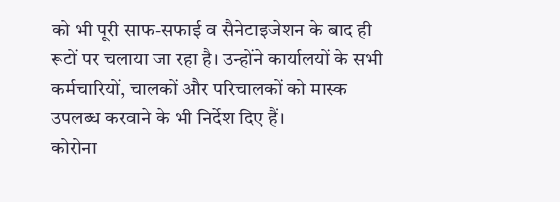को भी पूरी साफ-सफाई व सैनेटाइजेशन के बाद ही रूटों पर चलाया जा रहा है। उन्होंने कार्यालयों के सभी कर्मचारियों, चालकों और परिचालकों को मास्क उपलब्ध करवाने के भी निर्देश दिए हैं।
कोरोना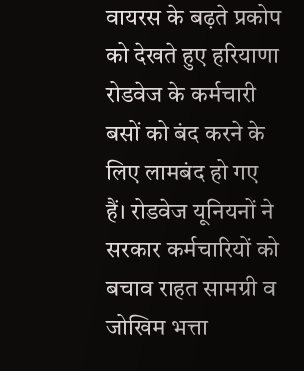वायरस के बढ़ते प्रकोप को देखते हुए हरियाणा रोडवेज के कर्मचारी बसों को बंद करने के लिए लामबंद हो गए हैं। रोडवेज यूनियनों ने सरकार कर्मचारियों को बचाव राहत सामग्री व जोखिम भत्ता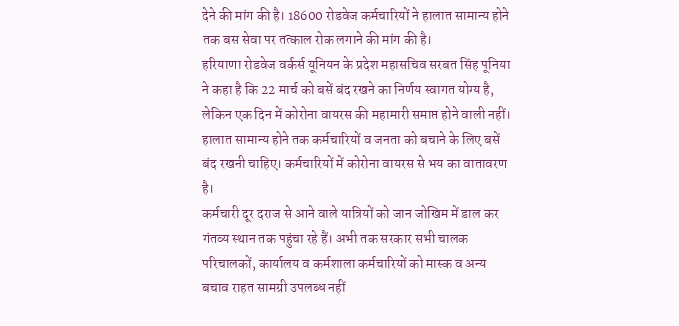देने की मांग की है। 18600 रोडवेज कर्मचारियों ने हालात सामान्य होने तक बस सेवा पर तत्काल रोक लगाने की मांग की है।
हरियाणा रोडवेज वर्कर्स यूनियन के प्रदेश महासचिव सरबत सिंह पूनिया ने कहा है कि 22 मार्च को बसें बंद रखने का निर्णय स्वागत योग्य है, लेकिन एक दिन में कोरोना वायरस की महामारी समाप्त होने वाली नहीं। हालात सामान्य होने तक कर्मचारियों व जनता को बचाने के लिए बसें बंद रखनी चाहिए। कर्मचारियों में कोरोना वायरस से भय का वातावरण है।
कर्मचारी दूर दराज से आने वाले यात्रियों को जान जोखिम में डाल कर गंतव्य स्थान तक पहुंचा रहे हैं। अभी तक सरकार सभी चालक परिचालकों, कार्यालय व कर्मशाला कर्मचारियों को मास्क व अन्य बचाव राहत सामग्री उपलब्ध नहीं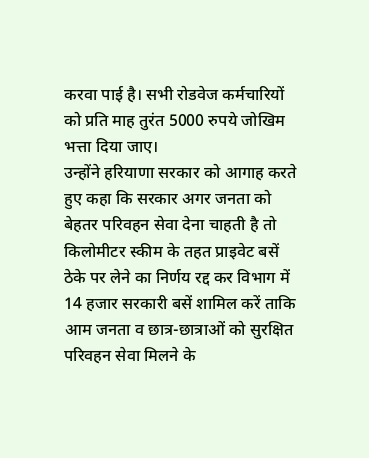करवा पाई है। सभी रोडवेज कर्मचारियों को प्रति माह तुरंत 5000 रुपये जोखिम भत्ता दिया जाए।
उन्होंने हरियाणा सरकार को आगाह करते हुए कहा कि सरकार अगर जनता को बेहतर परिवहन सेवा देना चाहती है तो किलोमीटर स्कीम के तहत प्राइवेट बसें ठेके पर लेने का निर्णय रद्द कर विभाग में 14 हजार सरकारी बसें शामिल करें ताकि आम जनता व छात्र-छात्राओं को सुरक्षित परिवहन सेवा मिलने के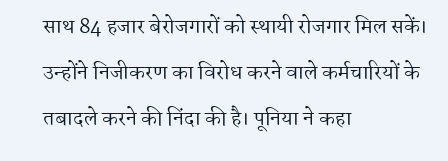साथ 84 हजार बेरोजगारों को स्थायी रोजगार मिल सकें।
उन्होंने निजीकरण का विरोध करने वाले कर्मचारियों के तबादले करने की निंदा की है। पूनिया ने कहा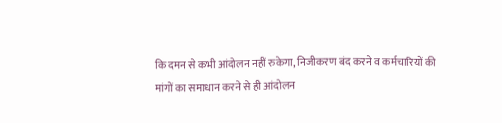कि दमन से कभी आंदोलन नहीं रुकेगा, निजीकरण बंद करने व कर्मचारियों की मांगों का समाधान करने से ही आंदोलन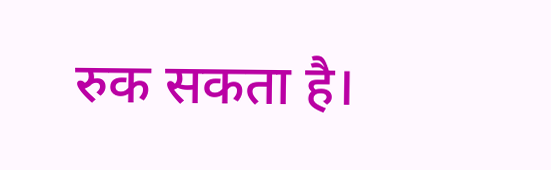रुक सकता है।